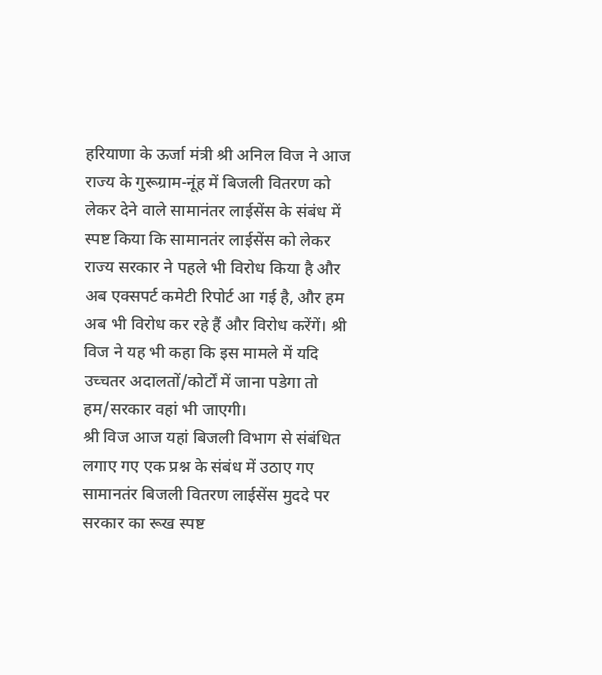हरियाणा के ऊर्जा मंत्री श्री अनिल विज ने आज राज्य के गुरूग्राम-नूंह में बिजली वितरण को लेकर देने वाले सामानंतर लाईसेंस के संबंध में स्पष्ट किया कि सामानतंर लाईसेंस को लेकर राज्य सरकार ने पहले भी विरोध किया है और अब एक्सपर्ट कमेटी रिपोर्ट आ गई है, और हम अब भी विरोध कर रहे हैं और विरोध करेंगें। श्री विज ने यह भी कहा कि इस मामले में यदि उच्चतर अदालतों/कोर्टों में जाना पडेगा तो हम/सरकार वहां भी जाएगी।
श्री विज आज यहां बिजली विभाग से संबंधित लगाए गए एक प्रश्न के संबंध में उठाए गए सामानतंर बिजली वितरण लाईसेंस मुददे पर सरकार का रूख स्पष्ट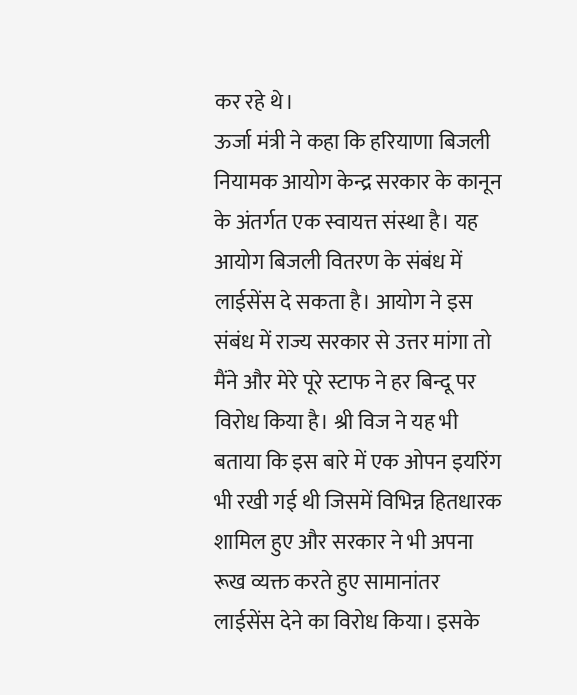कर रहे थे।
ऊर्जा मंत्री ने कहा कि हरियाणा बिजली नियामक आयोग केन्द्र सरकार के कानून के अंतर्गत एक स्वायत्त संस्था है। यह आयोग बिजली वितरण के संबंध में लाईसेंस दे सकता है। आयोग ने इस संबंध में राज्य सरकार से उत्तर मांगा तो मैंने और मेरे पूरे स्टाफ ने हर बिन्दू पर विरोध किया है। श्री विज ने यह भी बताया कि इस बारे में एक ओपन इयरिंग भी रखी गई थी जिसमें विभिन्न हितधारक शामिल हुए और सरकार ने भी अपना रूख व्यक्त करते हुए सामानांतर लाईसेंस देने का विरोध किया। इसके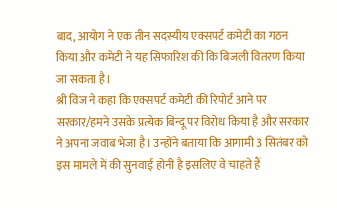बाद, आयोग ने एक तीन सदस्यीय एक्सपर्ट कमेटी का गठन किया और कमेटी ने यह सिफारिश की कि बिजली वितरण किया जा सकता है।
श्री विज ने कहा कि एक्सपर्ट कमेटी की रिपोर्ट आने पर सरकार/हमने उसके प्रत्येक बिन्दू पर विरोध किया है और सरकार ने अपना जवाब भेजा है। उन्होंने बताया कि आगामी 3 सितंबर को इस मामले में की सुनवाई होनी है इसलिए वे चाहते हैं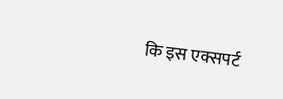कि इस एक्सपर्ट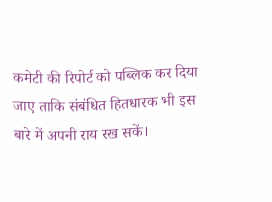कमेटी की रिपोर्ट को पब्लिक कर दिया जाए ताकि संबंधित हितधारक भी इस बारे में अपनी राय रख सकें।